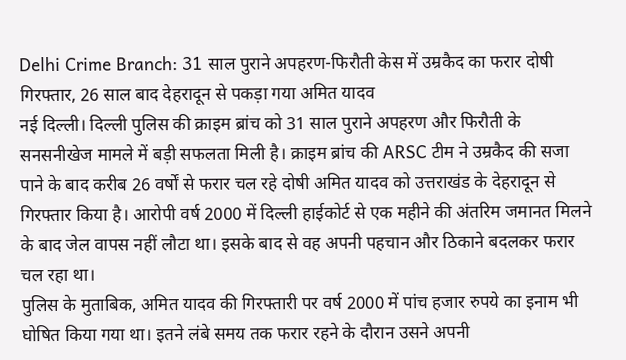Delhi Crime Branch: 31 साल पुराने अपहरण-फिरौती केस में उम्रकैद का फरार दोषी गिरफ्तार, 26 साल बाद देहरादून से पकड़ा गया अमित यादव
नई दिल्ली। दिल्ली पुलिस की क्राइम ब्रांच को 31 साल पुराने अपहरण और फिरौती के सनसनीखेज मामले में बड़ी सफलता मिली है। क्राइम ब्रांच की ARSC टीम ने उम्रकैद की सजा पाने के बाद करीब 26 वर्षों से फरार चल रहे दोषी अमित यादव को उत्तराखंड के देहरादून से गिरफ्तार किया है। आरोपी वर्ष 2000 में दिल्ली हाईकोर्ट से एक महीने की अंतरिम जमानत मिलने के बाद जेल वापस नहीं लौटा था। इसके बाद से वह अपनी पहचान और ठिकाने बदलकर फरार चल रहा था।
पुलिस के मुताबिक, अमित यादव की गिरफ्तारी पर वर्ष 2000 में पांच हजार रुपये का इनाम भी घोषित किया गया था। इतने लंबे समय तक फरार रहने के दौरान उसने अपनी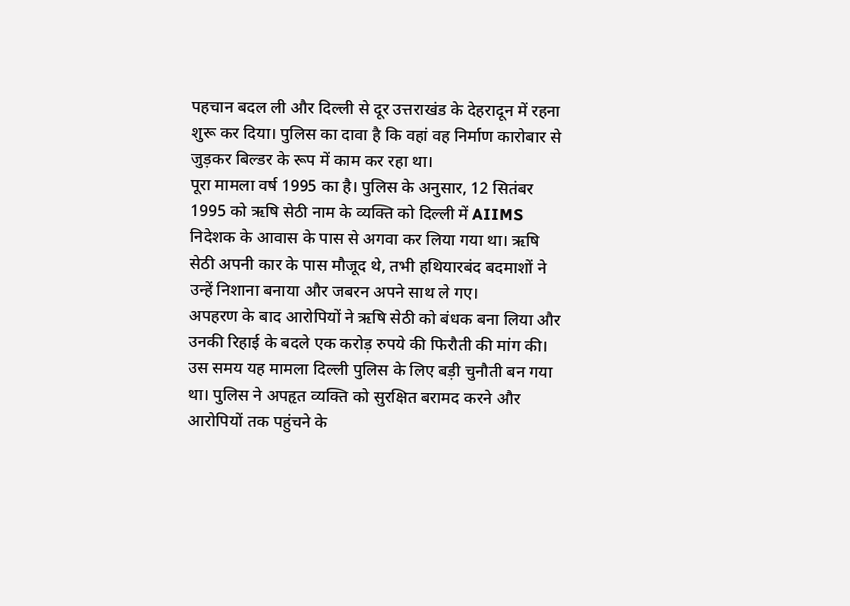पहचान बदल ली और दिल्ली से दूर उत्तराखंड के देहरादून में रहना शुरू कर दिया। पुलिस का दावा है कि वहां वह निर्माण कारोबार से जुड़कर बिल्डर के रूप में काम कर रहा था।
पूरा मामला वर्ष 1995 का है। पुलिस के अनुसार, 12 सितंबर 1995 को ऋषि सेठी नाम के व्यक्ति को दिल्ली में AIIMS निदेशक के आवास के पास से अगवा कर लिया गया था। ऋषि सेठी अपनी कार के पास मौजूद थे, तभी हथियारबंद बदमाशों ने उन्हें निशाना बनाया और जबरन अपने साथ ले गए।
अपहरण के बाद आरोपियों ने ऋषि सेठी को बंधक बना लिया और उनकी रिहाई के बदले एक करोड़ रुपये की फिरौती की मांग की। उस समय यह मामला दिल्ली पुलिस के लिए बड़ी चुनौती बन गया था। पुलिस ने अपहृत व्यक्ति को सुरक्षित बरामद करने और आरोपियों तक पहुंचने के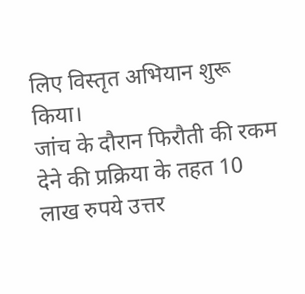लिए विस्तृत अभियान शुरू किया।
जांच के दौरान फिरौती की रकम देने की प्रक्रिया के तहत 10 लाख रुपये उत्तर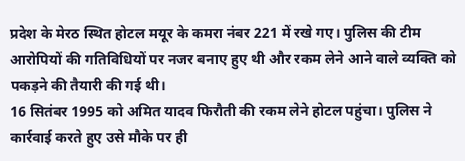प्रदेश के मेरठ स्थित होटल मयूर के कमरा नंबर 221 में रखे गए। पुलिस की टीम आरोपियों की गतिविधियों पर नजर बनाए हुए थी और रकम लेने आने वाले व्यक्ति को पकड़ने की तैयारी की गई थी।
16 सितंबर 1995 को अमित यादव फिरौती की रकम लेने होटल पहुंचा। पुलिस ने कार्रवाई करते हुए उसे मौके पर ही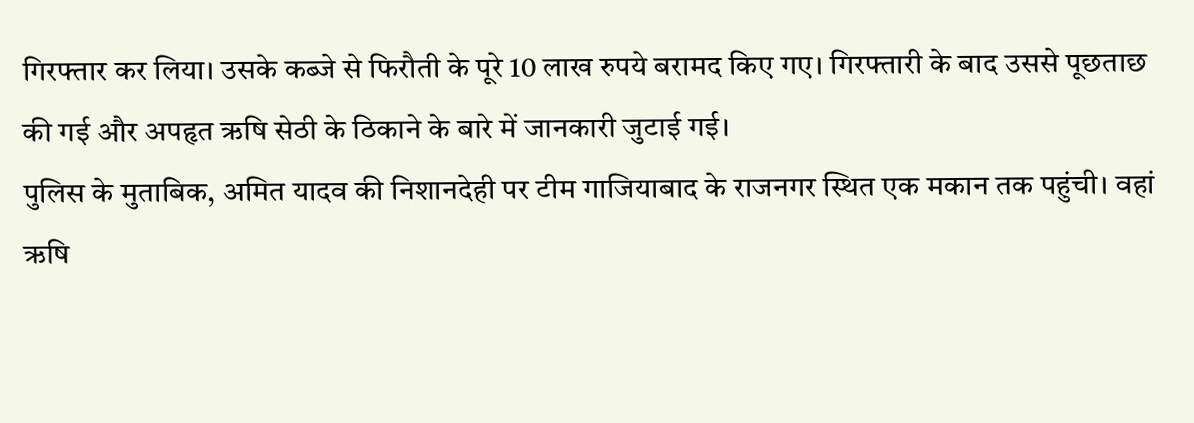गिरफ्तार कर लिया। उसके कब्जे से फिरौती के पूरे 10 लाख रुपये बरामद किए गए। गिरफ्तारी के बाद उससे पूछताछ की गई और अपहृत ऋषि सेठी के ठिकाने के बारे में जानकारी जुटाई गई।
पुलिस के मुताबिक, अमित यादव की निशानदेही पर टीम गाजियाबाद के राजनगर स्थित एक मकान तक पहुंची। वहां ऋषि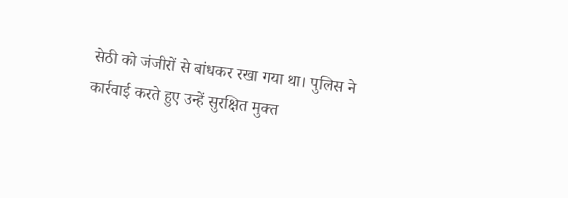सेठी को जंजीरों से बांधकर रखा गया था। पुलिस ने कार्रवाई करते हुए उन्हें सुरक्षित मुक्त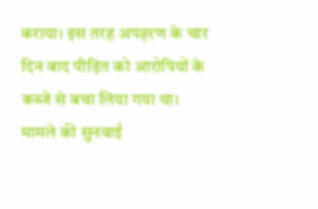कराया। इस तरह अपहरण के चार दिन बाद पीड़ित को आरोपियों के कब्जे से बचा लिया गया था।
मामले की सुनवाई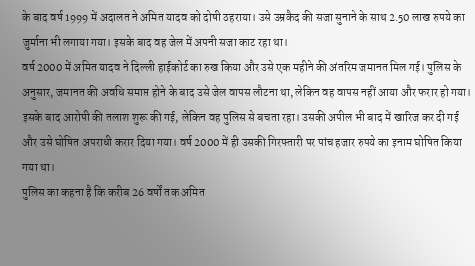के बाद वर्ष 1999 में अदालत ने अमित यादव को दोषी ठहराया। उसे उम्रकैद की सजा सुनाने के साथ 2.50 लाख रुपये का जुर्माना भी लगाया गया। इसके बाद वह जेल में अपनी सजा काट रहा था।
वर्ष 2000 में अमित यादव ने दिल्ली हाईकोर्ट का रुख किया और उसे एक महीने की अंतरिम जमानत मिल गई। पुलिस के अनुसार, जमानत की अवधि समाप्त होने के बाद उसे जेल वापस लौटना था, लेकिन वह वापस नहीं आया और फरार हो गया।
इसके बाद आरोपी की तलाश शुरू की गई, लेकिन वह पुलिस से बचता रहा। उसकी अपील भी बाद में खारिज कर दी गई और उसे घोषित अपराधी करार दिया गया। वर्ष 2000 में ही उसकी गिरफ्तारी पर पांच हजार रुपये का इनाम घोषित किया गया था।
पुलिस का कहना है कि करीब 26 वर्षों तक अमित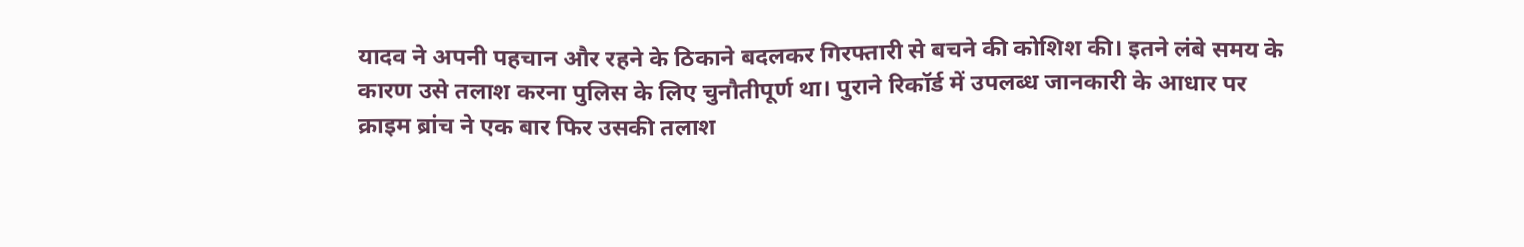यादव ने अपनी पहचान और रहने के ठिकाने बदलकर गिरफ्तारी से बचने की कोशिश की। इतने लंबे समय के कारण उसे तलाश करना पुलिस के लिए चुनौतीपूर्ण था। पुराने रिकॉर्ड में उपलब्ध जानकारी के आधार पर क्राइम ब्रांच ने एक बार फिर उसकी तलाश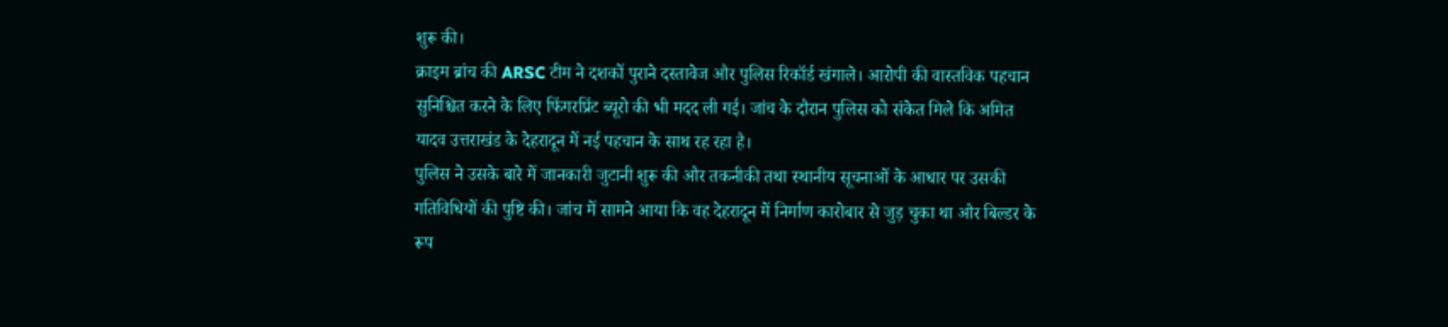शुरू की।
क्राइम ब्रांच की ARSC टीम ने दशकों पुराने दस्तावेज और पुलिस रिकॉर्ड खंगाले। आरोपी की वास्तविक पहचान सुनिश्चित करने के लिए फिंगरप्रिंट ब्यूरो की भी मदद ली गई। जांच के दौरान पुलिस को संकेत मिले कि अमित यादव उत्तराखंड के देहरादून में नई पहचान के साथ रह रहा है।
पुलिस ने उसके बारे में जानकारी जुटानी शुरू की और तकनीकी तथा स्थानीय सूचनाओं के आधार पर उसकी गतिविधियों की पुष्टि की। जांच में सामने आया कि वह देहरादून में निर्माण कारोबार से जुड़ चुका था और बिल्डर के रूप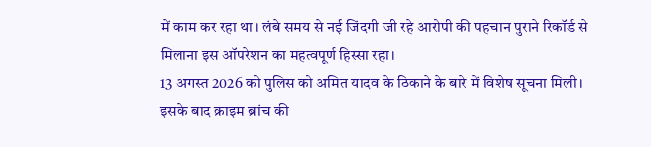में काम कर रहा था। लंबे समय से नई जिंदगी जी रहे आरोपी की पहचान पुराने रिकॉर्ड से मिलाना इस ऑपरेशन का महत्वपूर्ण हिस्सा रहा।
13 अगस्त 2026 को पुलिस को अमित यादव के ठिकाने के बारे में विशेष सूचना मिली। इसके बाद क्राइम ब्रांच की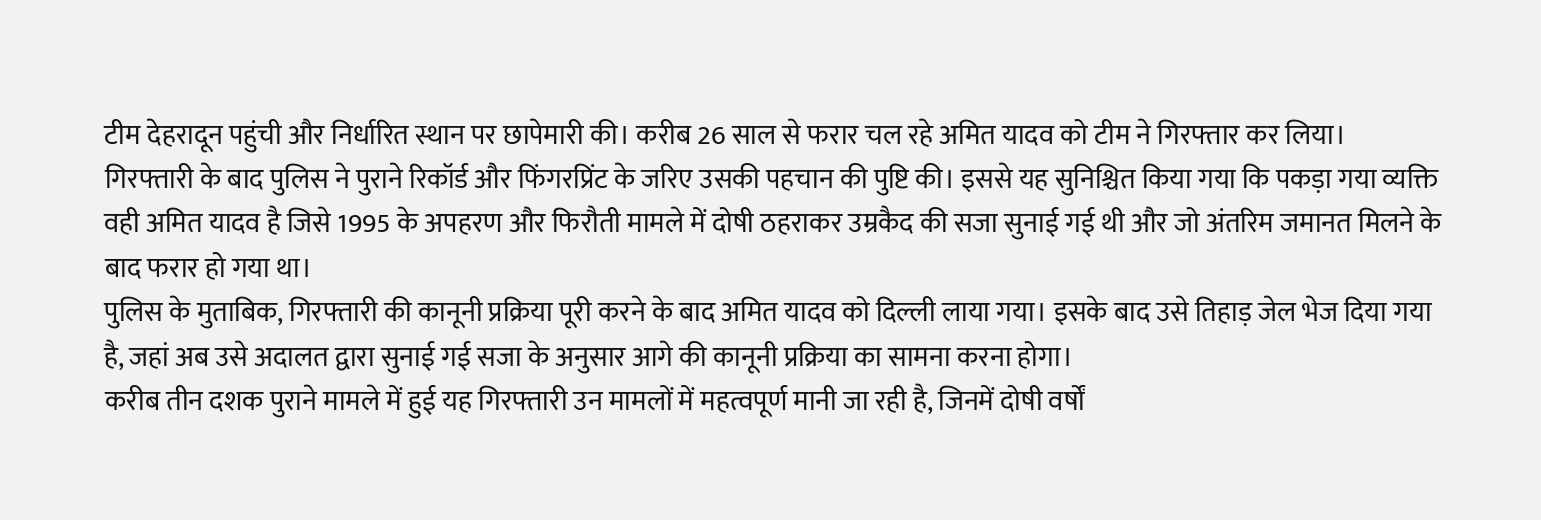टीम देहरादून पहुंची और निर्धारित स्थान पर छापेमारी की। करीब 26 साल से फरार चल रहे अमित यादव को टीम ने गिरफ्तार कर लिया।
गिरफ्तारी के बाद पुलिस ने पुराने रिकॉर्ड और फिंगरप्रिंट के जरिए उसकी पहचान की पुष्टि की। इससे यह सुनिश्चित किया गया कि पकड़ा गया व्यक्ति वही अमित यादव है जिसे 1995 के अपहरण और फिरौती मामले में दोषी ठहराकर उम्रकैद की सजा सुनाई गई थी और जो अंतरिम जमानत मिलने के बाद फरार हो गया था।
पुलिस के मुताबिक, गिरफ्तारी की कानूनी प्रक्रिया पूरी करने के बाद अमित यादव को दिल्ली लाया गया। इसके बाद उसे तिहाड़ जेल भेज दिया गया है, जहां अब उसे अदालत द्वारा सुनाई गई सजा के अनुसार आगे की कानूनी प्रक्रिया का सामना करना होगा।
करीब तीन दशक पुराने मामले में हुई यह गिरफ्तारी उन मामलों में महत्वपूर्ण मानी जा रही है, जिनमें दोषी वर्षों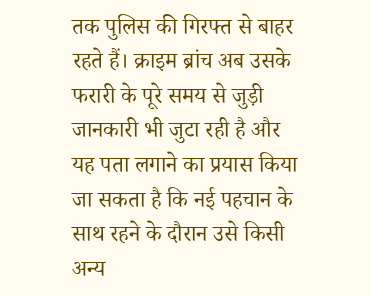तक पुलिस की गिरफ्त से बाहर रहते हैं। क्राइम ब्रांच अब उसके फरारी के पूरे समय से जुड़ी जानकारी भी जुटा रही है और यह पता लगाने का प्रयास किया जा सकता है कि नई पहचान के साथ रहने के दौरान उसे किसी अन्य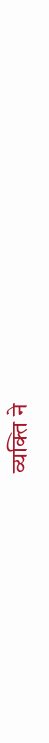व्यक्ति ने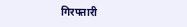गिरफ्तारी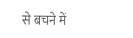से बचने में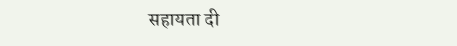सहायता दी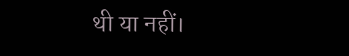थी या नहीं।